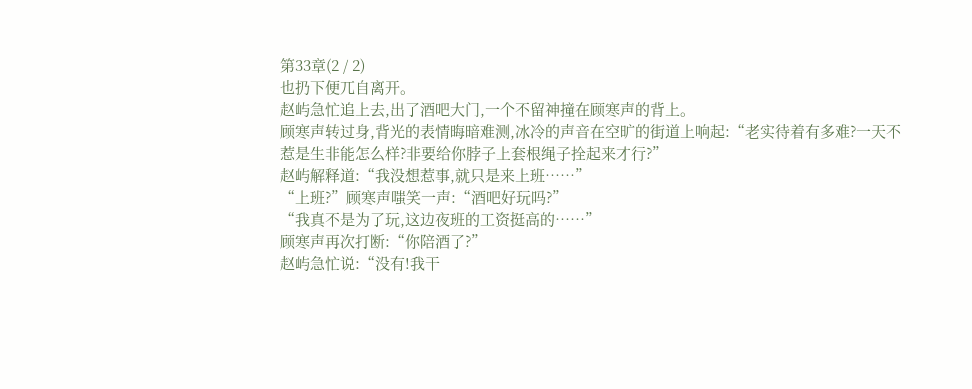第33章(2 / 2)
也扔下便兀自离开。
赵屿急忙追上去,出了酒吧大门,一个不留神撞在顾寒声的背上。
顾寒声转过身,背光的表情晦暗难测,冰冷的声音在空旷的街道上响起:“老实待着有多难?一天不惹是生非能怎么样?非要给你脖子上套根绳子拴起来才行?”
赵屿解释道:“我没想惹事,就只是来上班……”
“上班?”顾寒声嗤笑一声:“酒吧好玩吗?”
“我真不是为了玩,这边夜班的工资挺高的……”
顾寒声再次打断:“你陪酒了?”
赵屿急忙说:“没有!我干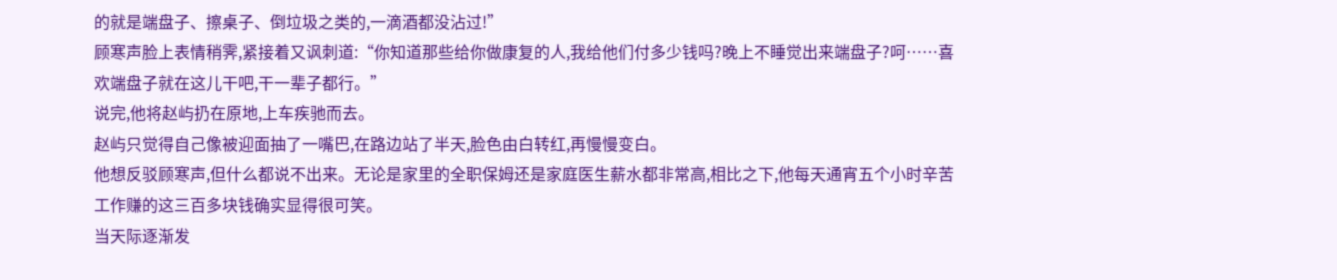的就是端盘子、擦桌子、倒垃圾之类的,一滴酒都没沾过!”
顾寒声脸上表情稍霁,紧接着又讽刺道:“你知道那些给你做康复的人,我给他们付多少钱吗?晚上不睡觉出来端盘子?呵……喜欢端盘子就在这儿干吧,干一辈子都行。”
说完,他将赵屿扔在原地,上车疾驰而去。
赵屿只觉得自己像被迎面抽了一嘴巴,在路边站了半天,脸色由白转红,再慢慢变白。
他想反驳顾寒声,但什么都说不出来。无论是家里的全职保姆还是家庭医生薪水都非常高,相比之下,他每天通宵五个小时辛苦工作赚的这三百多块钱确实显得很可笑。
当天际逐渐发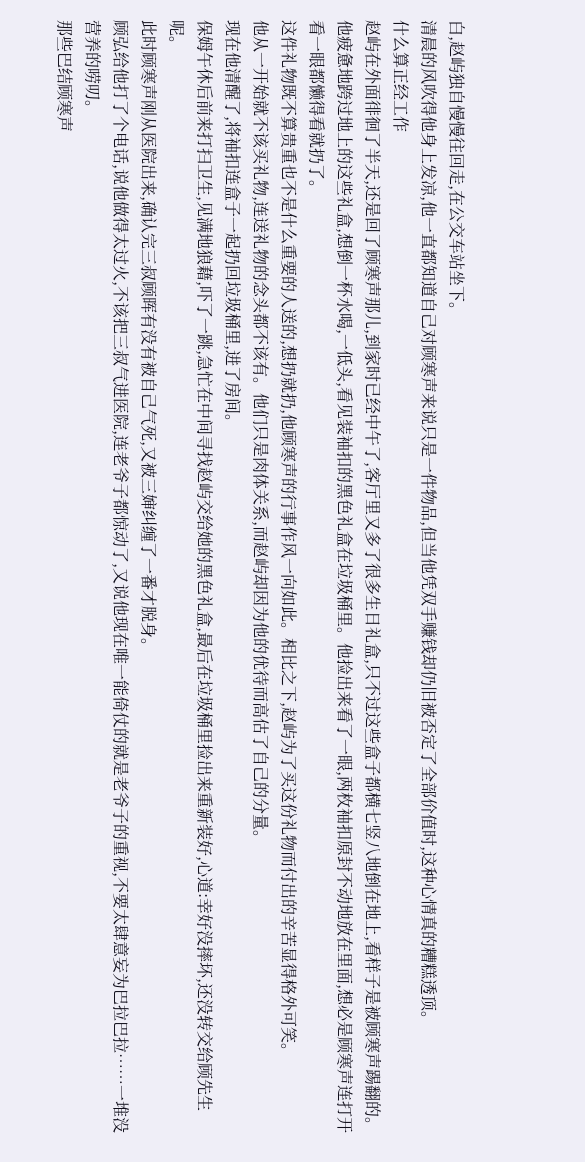白,赵屿独自慢慢往回走,在公交车站坐下。
清晨的风吹得他身上发凉,他一直都知道自己对顾寒声来说只是一件物品,但当他凭双手赚钱却仍旧被否定了全部价值时,这种心情真的糟糕透顶。
什么算正经工作
赵屿在外面徘徊了半天,还是回了顾寒声那儿,到家时已经中午了,客厅里又多了很多生日礼盒,只不过这些盒子都横七竖八地倒在地上,看样子是被顾寒声踢翻的。
他疲惫地跨过地上的这些礼盒,想倒一杯水喝,一低头,看见装袖扣的黑色礼盒在垃圾桶里。他捡出来看了一眼,两枚袖扣原封不动地放在里面,想必是顾寒声连打开看一眼都懒得看就扔了。
这件礼物既不算贵重也不是什么重要的人送的,想扔就扔,他顾寒声的行事作风一向如此。相比之下,赵屿为了买这份礼物而付出的辛苦显得格外可笑。
他从一开始就不该买礼物,连送礼物的念头都不该有。他们只是肉体关系,而赵屿却因为他的优待而高估了自己的分量。
现在他清醒了,将袖扣连盒子一起扔回垃圾桶里,进了房间。
保姆午休后前来打扫卫生,见满地狼藉,吓了一跳,急忙在中间寻找赵屿交给她的黑色礼盒,最后在垃圾桶里捡出来重新装好,心道:幸好没摔坏,还没转交给顾先生呢。
此时顾寒声刚从医院出来,确认完三叔顾晖有没有被自己气死,又被三婶纠缠了一番才脱身。
顾弘给他打了个电话,说他做得太过火,不该把三叔气进医院,连老爷子都惊动了,又说他现在唯一能倚仗的就是老爷子的重视,不要太肆意妄为巴拉巴拉……一堆没营养的唠叨。
那些巴结顾寒声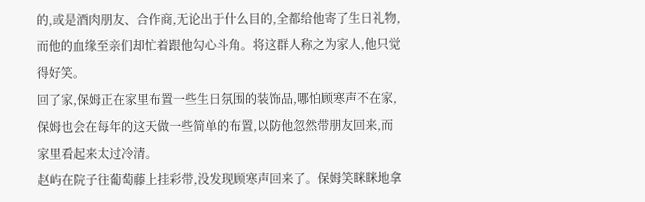的,或是酒肉朋友、合作商,无论出于什么目的,全都给他寄了生日礼物,而他的血缘至亲们却忙着跟他勾心斗角。将这群人称之为家人,他只觉得好笑。
回了家,保姆正在家里布置一些生日氛围的装饰品,哪怕顾寒声不在家,保姆也会在每年的这天做一些简单的布置,以防他忽然带朋友回来,而家里看起来太过冷清。
赵屿在院子往葡萄藤上挂彩带,没发现顾寒声回来了。保姆笑眯眯地拿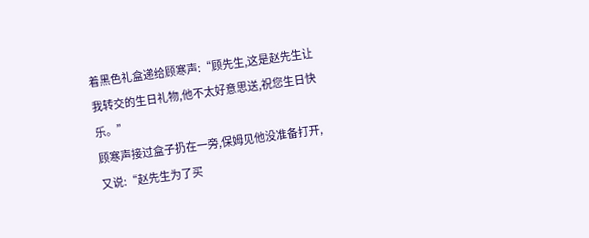着黑色礼盒递给顾寒声:“顾先生,这是赵先生让我转交的生日礼物,他不太好意思送,祝您生日快乐。”
顾寒声接过盒子扔在一旁,保姆见他没准备打开,又说:“赵先生为了买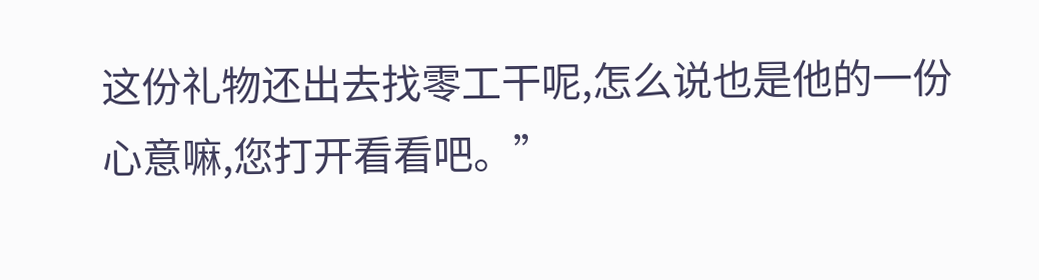这份礼物还出去找零工干呢,怎么说也是他的一份心意嘛,您打开看看吧。”